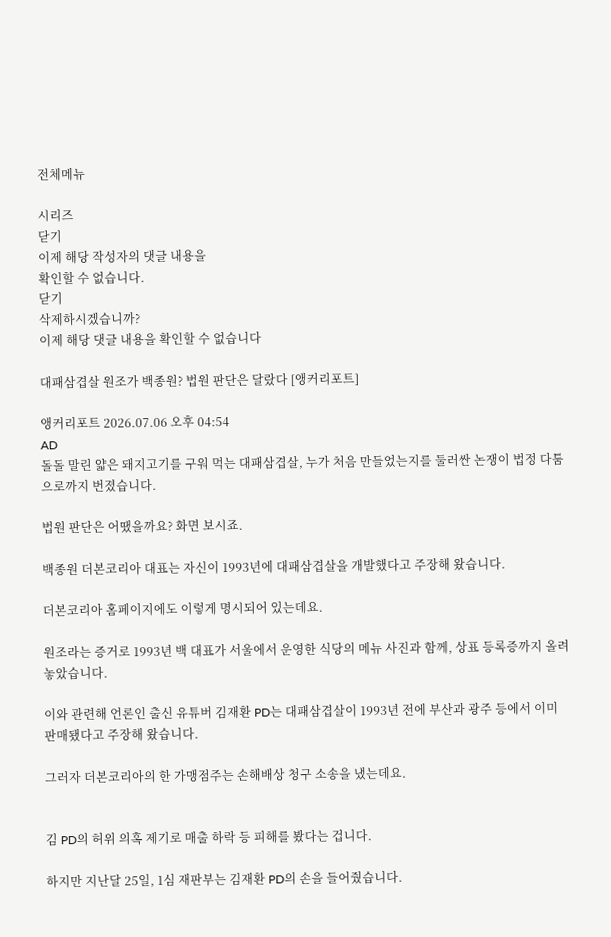전체메뉴

시리즈
닫기
이제 해당 작성자의 댓글 내용을
확인할 수 없습니다.
닫기
삭제하시겠습니까?
이제 해당 댓글 내용을 확인할 수 없습니다

대패삼겹살 원조가 백종원? 법원 판단은 달랐다 [앵커리포트]

앵커리포트 2026.07.06 오후 04:54
AD
돌돌 말린 얇은 돼지고기를 구워 먹는 대패삼겹살, 누가 처음 만들었는지를 둘러싼 논쟁이 법정 다툼으로까지 번졌습니다.

법원 판단은 어땠을까요? 화면 보시죠.

백종원 더본코리아 대표는 자신이 1993년에 대패삼겹살을 개발했다고 주장해 왔습니다.

더본코리아 홈페이지에도 이렇게 명시되어 있는데요.

원조라는 증거로 1993년 백 대표가 서울에서 운영한 식당의 메뉴 사진과 함께, 상표 등록증까지 올려놓았습니다.

이와 관련해 언론인 출신 유튜버 김재환 PD는 대패삼겹살이 1993년 전에 부산과 광주 등에서 이미 판매됐다고 주장해 왔습니다.

그러자 더본코리아의 한 가맹점주는 손해배상 청구 소송을 냈는데요.


김 PD의 허위 의혹 제기로 매출 하락 등 피해를 봤다는 겁니다.

하지만 지난달 25일, 1심 재판부는 김재환 PD의 손을 들어줬습니다.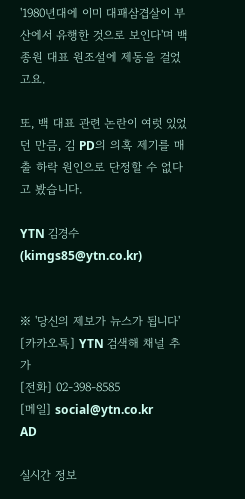'1980년대에 이미 대패삼겹살이 부산에서 유행한 것으로 보인다'며 백종원 대표 원조설에 제동을 걸었고요.

또, 백 대표 관련 논란이 여럿 있었던 만큼, 김 PD의 의혹 제기를 매출 하락 원인으로 단정할 수 없다고 봤습니다.

YTN 김경수 (kimgs85@ytn.co.kr)


※ '당신의 제보가 뉴스가 됩니다'
[카카오톡] YTN 검색해 채널 추가
[전화] 02-398-8585
[메일] social@ytn.co.kr
AD

실시간 정보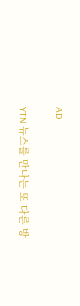AD

YTN 뉴스를 만나는 또 다른 방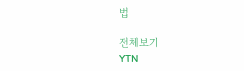법

전체보기
YTN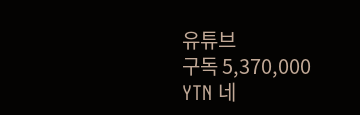유튜브
구독 5,370,000
YTN 네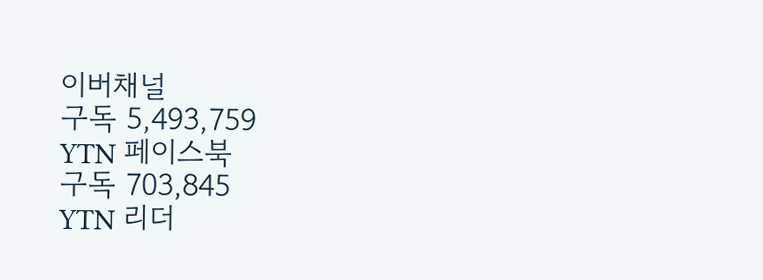이버채널
구독 5,493,759
YTN 페이스북
구독 703,845
YTN 리더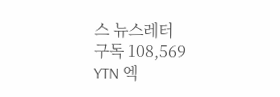스 뉴스레터
구독 108,569
YTN 엑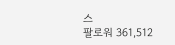스
팔로워 361,512